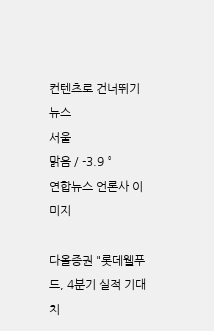컨텐츠로 건너뛰기
뉴스
서울
맑음 / -3.9 °
연합뉴스 언론사 이미지

다올증권 "롯데웰푸드, 4분기 실적 기대치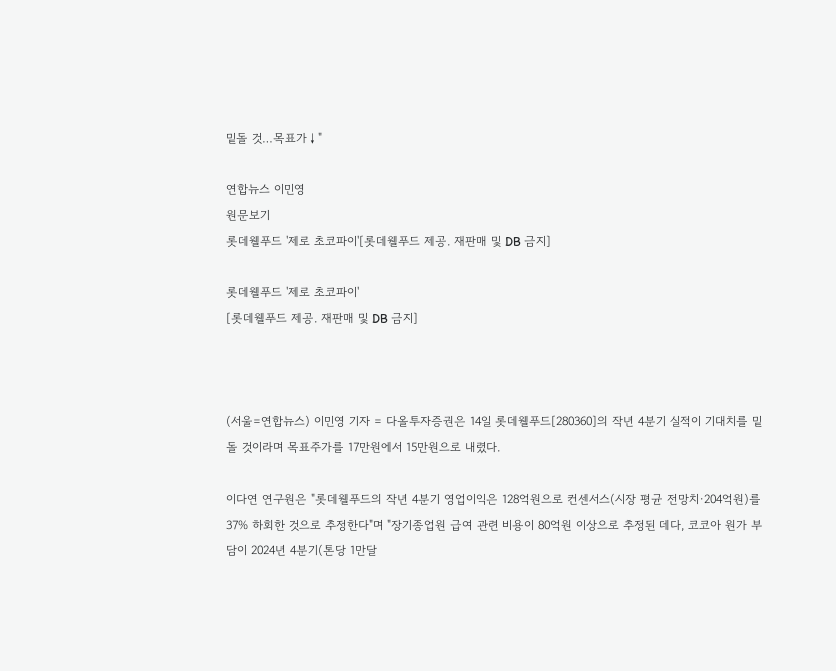밑돌 것…목표가↓"

연합뉴스 이민영
원문보기
롯데웰푸드 '제로 초코파이'[롯데웰푸드 제공. 재판매 및 DB 금지]

롯데웰푸드 '제로 초코파이'
[롯데웰푸드 제공. 재판매 및 DB 금지]



(서울=연합뉴스) 이민영 기자 = 다올투자증권은 14일 롯데웰푸드[280360]의 작년 4분기 실적이 기대치를 밑돌 것이라며 목표주가를 17만원에서 15만원으로 내렸다.

이다연 연구원은 "롯데웰푸드의 작년 4분기 영업이익은 128억원으로 컨센서스(시장 평균 전망치·204억원)를 37% 하회한 것으로 추정한다"며 "장기종업원 급여 관련 비용이 80억원 이상으로 추정된 데다, 코코아 원가 부담이 2024년 4분기(톤당 1만달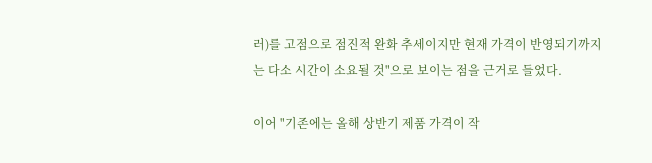러)를 고점으로 점진적 완화 추세이지만 현재 가격이 반영되기까지는 다소 시간이 소요될 것"으로 보이는 점을 근거로 들었다.

이어 "기존에는 올해 상반기 제품 가격이 작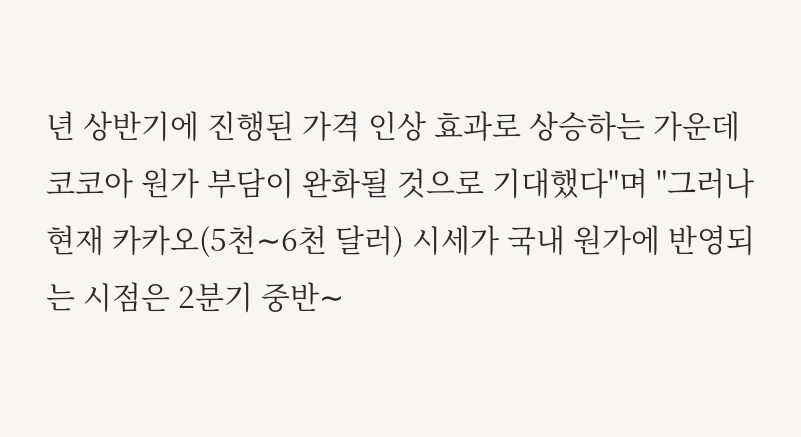년 상반기에 진행된 가격 인상 효과로 상승하는 가운데 코코아 원가 부담이 완화될 것으로 기대했다"며 "그러나 현재 카카오(5천∼6천 달러) 시세가 국내 원가에 반영되는 시점은 2분기 중반∼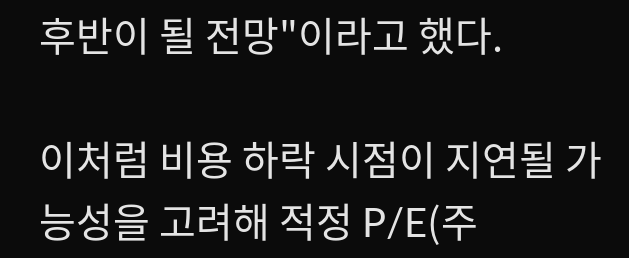후반이 될 전망"이라고 했다.

이처럼 비용 하락 시점이 지연될 가능성을 고려해 적정 P/E(주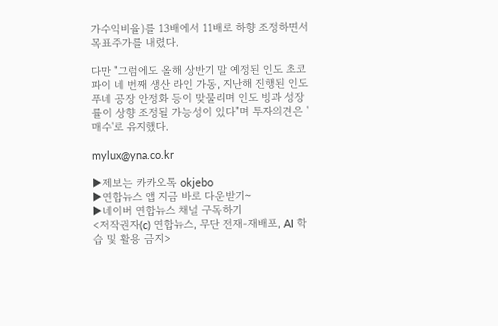가수익비율)를 13배에서 11배로 하향 조정하면서 목표주가를 내렸다.

다만 "그럼에도 올해 상반기 말 예정된 인도 초코파이 네 번째 생산 라인 가동, 지난해 진행된 인도 푸네 공장 안정화 등이 맞물리며 인도 빙과 성장률이 상향 조정될 가능성이 있다"며 투자의견은 '매수'로 유지했다.

mylux@yna.co.kr

▶제보는 카카오톡 okjebo
▶연합뉴스 앱 지금 바로 다운받기~
▶네이버 연합뉴스 채널 구독하기
<저작권자(c) 연합뉴스, 무단 전재-재배포, AI 학습 및 활용 금지>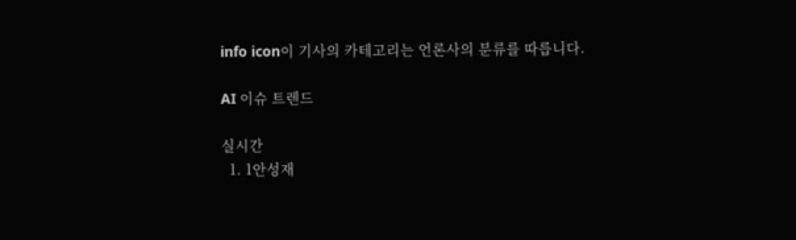info icon이 기사의 카테고리는 언론사의 분류를 따릅니다.

AI 이슈 트렌드

실시간
  1. 1안성재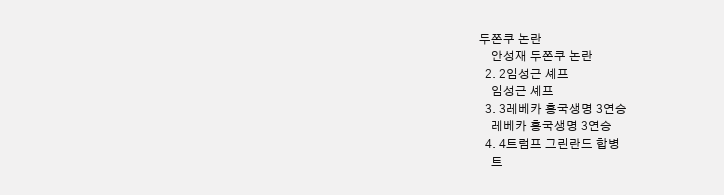두쫀쿠 논란
    안성재 두쫀쿠 논란
  2. 2임성근 셰프
    임성근 셰프
  3. 3레베카 흥국생명 3연승
    레베카 흥국생명 3연승
  4. 4트럼프 그린란드 합병
    트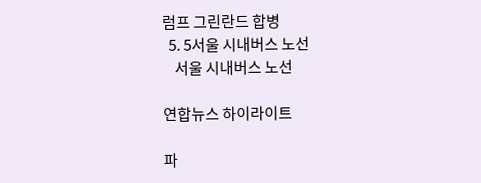럼프 그린란드 합병
  5. 5서울 시내버스 노선
    서울 시내버스 노선

연합뉴스 하이라이트

파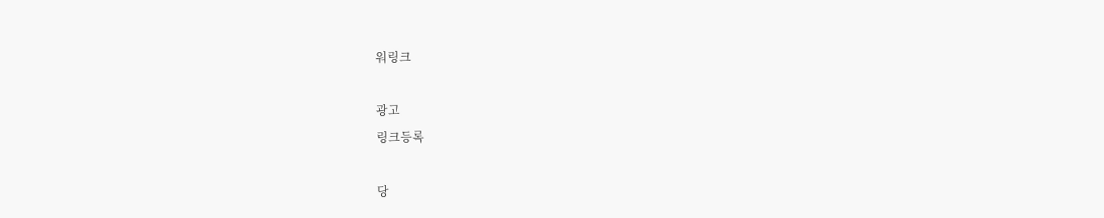워링크

광고
링크등록

당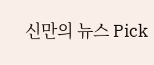신만의 뉴스 Pick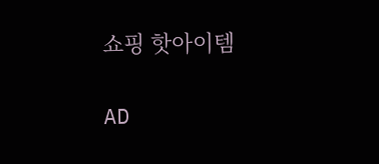쇼핑 핫아이템

AD